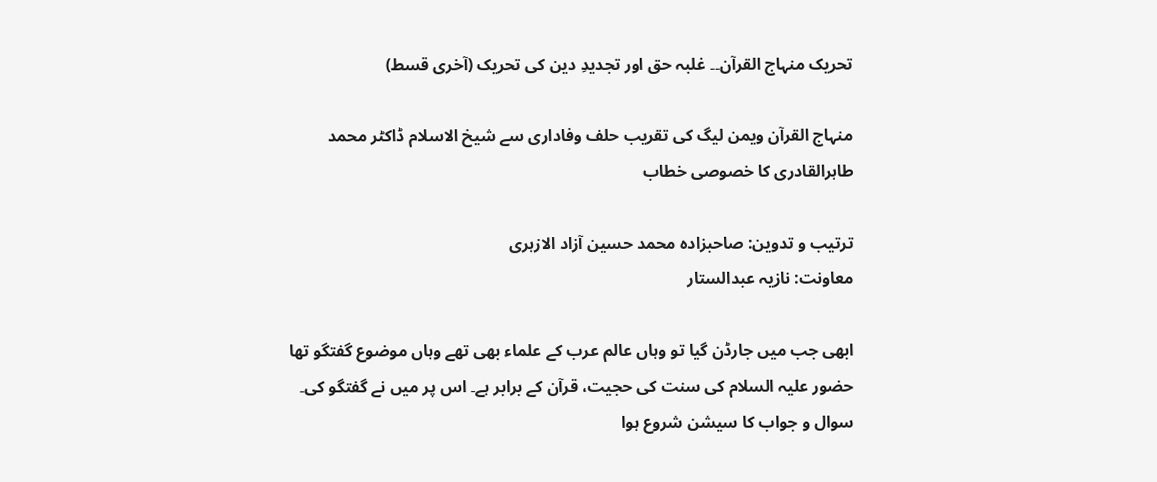تحریک منہاج القرآن۔۔ غلبہ حق اور تجدیدِ دین کی تحریک (آخری قسط)

منہاج القرآن ویمن لیگ کی تقریب حلف وفاداری سے شیخ الاسلام ڈاکٹر محمد طاہرالقادری کا خصوصی خطاب

ترتیب و تدوین: صاحبزادہ محمد حسین آزاد الازہری
معاونت: نازیہ عبدالستار

ابھی جب میں جارڈن گیا تو وہاں عالم عرب کے علماء بھی تھے وہاں موضوع گفتگو تھا حضور علیہ السلام کی سنت کی حجیت، قرآن کے برابر ہے۔ اس پر میں نے گفتگو کی۔ سوال و جواب کا سیشن شروع ہوا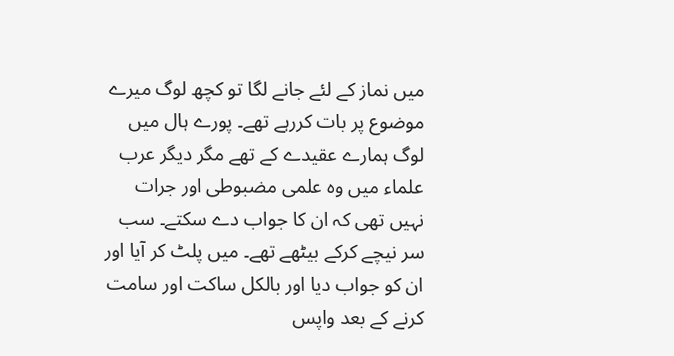میں نماز کے لئے جانے لگا تو کچھ لوگ میرے موضوع پر بات کررہے تھے۔ پورے ہال میں لوگ ہمارے عقیدے کے تھے مگر دیگر عرب علماء میں وہ علمی مضبوطی اور جرات نہیں تھی کہ ان کا جواب دے سکتے۔ سب سر نیچے کرکے بیٹھے تھے۔ میں پلٹ کر آیا اور ان کو جواب دیا اور بالکل ساکت اور سامت کرنے کے بعد واپس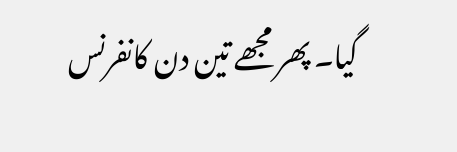گیا۔ پھر مجھے تین دن کانفرنس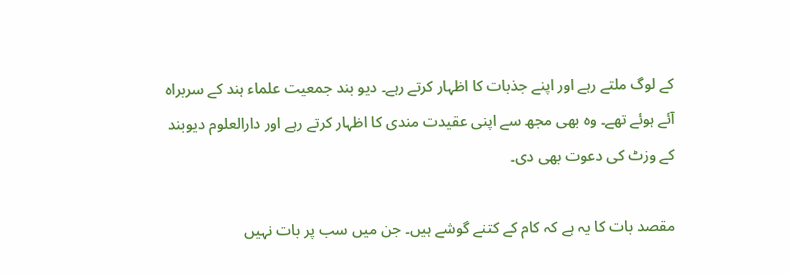کے لوگ ملتے رہے اور اپنے جذبات کا اظہار کرتے رہے۔ دیو بند جمعیت علماء ہند کے سربراہ آئے ہوئے تھے۔ وہ بھی مجھ سے اپنی عقیدت مندی کا اظہار کرتے رہے اور دارالعلوم دیوبند کے وزٹ کی دعوت بھی دی۔

مقصد بات کا یہ ہے کہ کام کے کتنے گوشے ہیں۔ جن میں سب پر بات نہیں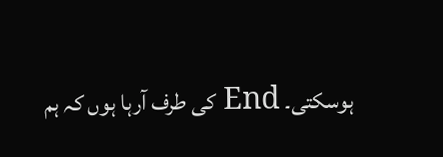ہوسکتی۔ End کی طرف آرہا ہوں کہ ہم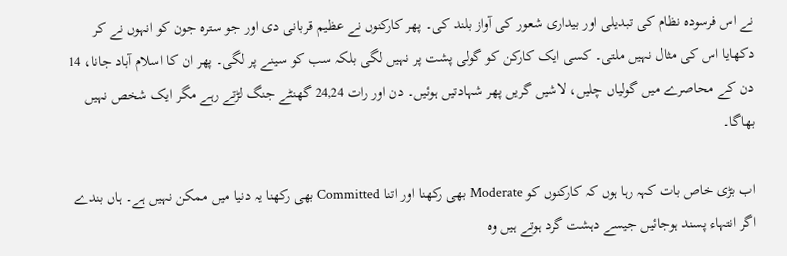نے اس فرسودہ نظام کی تبدیلی اور بیداری شعور کی آواز بلند کی۔ پھر کارکنوں نے عظیم قربانی دی اور جو سترہ جون کو انہوں نے کر دکھایا اس کی مثال نہیں ملتی۔ کسی ایک کارکن کو گولی پشت پر نہیں لگی بلکہ سب کو سینے پر لگی۔ پھر ان کا اسلام آباد جانا، 14 دن کے محاصرے میں گولیاں چلیں، لاشیں گریں پھر شہادتیں ہوئیں۔ دن اور رات 24,24 گھنٹے جنگ لڑتے رہے مگر ایک شخص نہیں بھاگا۔

اب بڑی خاص بات کہہ رہا ہوں کہ کارکنوں کو Moderate بھی رکھنا اور اتنا Committed بھی رکھنا یہ دنیا میں ممکن نہیں ہے۔ ہاں بندے اگر انتہاء پسند ہوجائیں جیسے دہشت گرد ہوتے ہیں وہ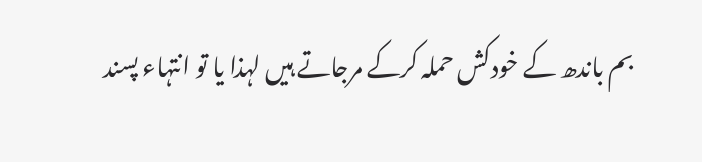بم باندھ کے خودکش حملہ کرکے مرجاتے ہیں لہذا یا تو انتہاء پسند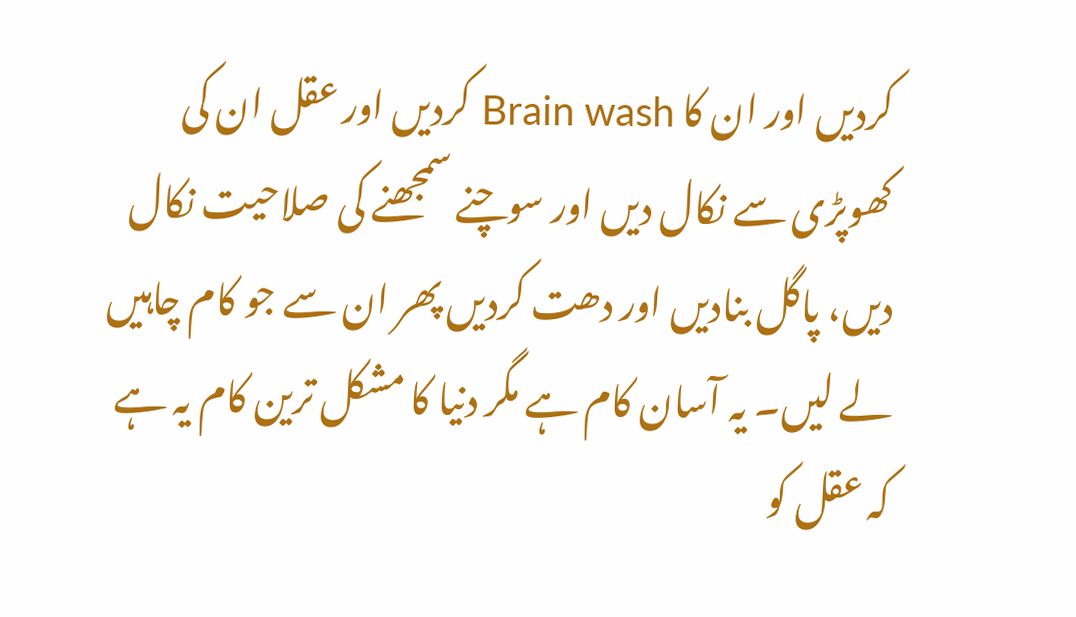کردیں اور ان کا Brain wash کردیں اور عقل ان کی کھوپڑی سے نکال دیں اور سوچنے سمجھنے کی صلاحیت نکال دیں، پاگل بنادیں اور دھت کردیں پھر ان سے جو کام چاہیں لے لیں۔ یہ آسان کام ہے مگر دنیا کا مشکل ترین کام یہ ہے کہ عقل کو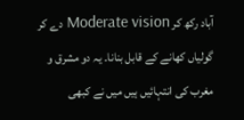آباد رکھ کر Moderate vision دے کر گولیاں کھانے کے قابل بنانا۔ یہ دو مشرق و مغرب کی انتہائیں ہیں میں نے کبھی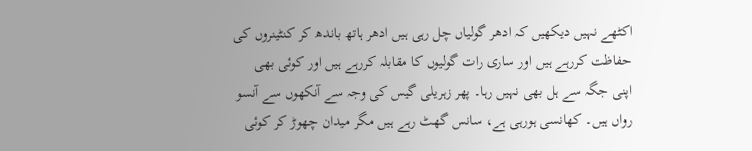اکٹھے نہیں دیکھیں کہ ادھر گولیاں چل رہی ہیں ادھر ہاتھ باندھ کر کنٹینروں کی حفاظت کررہے ہیں اور ساری رات گولیوں کا مقابلہ کررہے ہیں اور کوئی بھی اپنی جگہ سے ہل بھی نہیں رہا۔ پھر زہریلی گیس کی وجہ سے آنکھوں سے آنسو رواں ہیں۔ کھانسی ہورہی ہے، سانس گھٹ رہے ہیں مگر میدان چھوڑ کر کوئی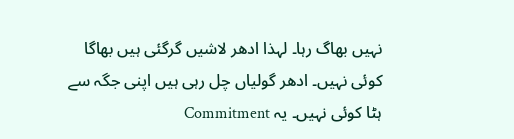نہیں بھاگ رہا۔ لہذا ادھر لاشیں گرگئی ہیں بھاگا کوئی نہیں۔ ادھر گولیاں چل رہی ہیں اپنی جگہ سے ہٹا کوئی نہیں۔ یہ Commitment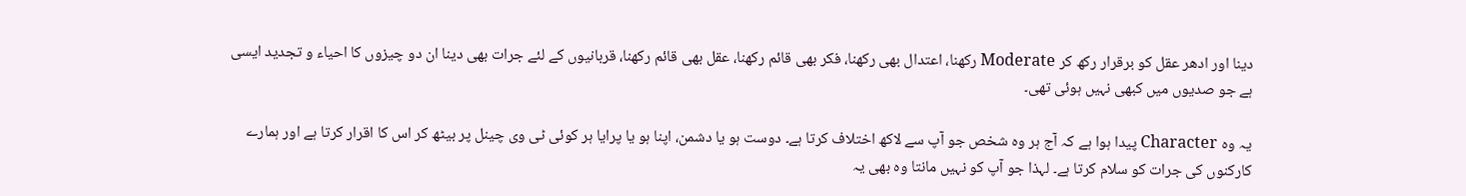دینا اور ادھر عقل کو برقرار رکھ کر Moderate رکھنا، اعتدال بھی رکھنا، فکر بھی قائم رکھنا، عقل بھی قائم رکھنا، قربانیوں کے لئے جرات بھی دینا ان دو چیزوں کا احیاء و تجدید ایسی ہے جو صدیوں میں کبھی نہیں ہوئی تھی۔

یہ وہ Character پیدا ہوا ہے کہ آج ہر وہ شخص جو آپ سے لاکھ اختلاف کرتا ہے۔ دوست ہو یا دشمن، اپنا ہو یا پرایا ہر کوئی ٹی وی چینل پر بیٹھ کر اس کا اقرار کرتا ہے اور ہمارے کارکنوں کی جرات کو سلام کرتا ہے۔ لہذا جو آپ کو نہیں مانتا وہ بھی یہ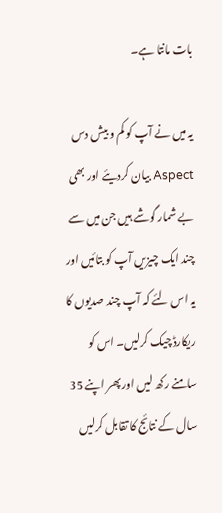بات مانتا ہے۔

یہ میں نے آپ کو کم و بیش دس Aspect بیان کردیئے اور بھی بے شمار گوشے ہیں جن میں سے چند ایک چیزیں آپ کو بتائیں اور یہ اس لئے کہ آپ چند صدیوں کا ریکارڈ چیک کرلیں۔ اس کو سامنے رکھ لیں اور پھر اپنے 35 سال کے نتائج کا تقابل کرلیں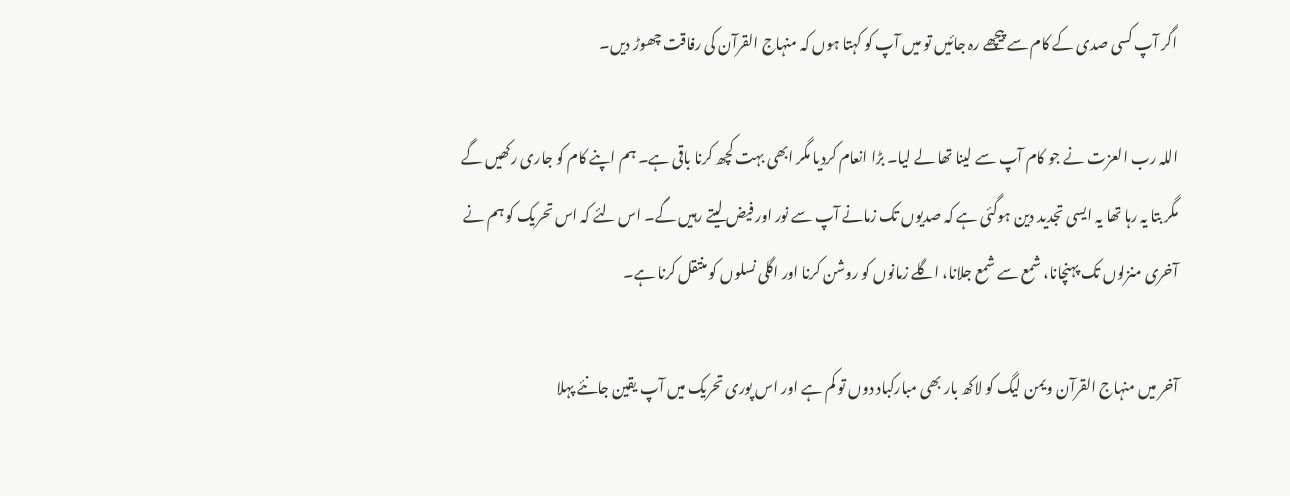اگر آپ کسی صدی کے کام سے پیچھے رہ جائیں تو میں آپ کو کہتا ہوں کہ منہاج القرآن کی رفاقت چھوڑ دیں۔

اللہ رب العزت نے جو کام آپ سے لینا تھا لے لیا۔ بڑا انعام کردیا مگر ابھی بہت کچھ کرنا باقی ہے۔ ہم اپنے کام کو جاری رکھیں گے مگر بتا یہ رہا تھا یہ ایسی تجدید دین ہوگئی ہے کہ صدیوں تک زمانے آپ سے نور اور فیض لیتے رہیں گے۔ اس لئے کہ اس تحریک کو ہم نے آخری منزلوں تک پہنچانا، شمع سے شمع جلانا، اگلے زمانوں کو روشن کرنا اور اگلی نسلوں کو منتقل کرنا ہے۔

آخر میں منہاج القرآن ویمن لیگ کو لاکھ بار بھی مبارکباد دوں تو کم ہے اور اس پوری تحریک میں آپ یقین جانئے پہلا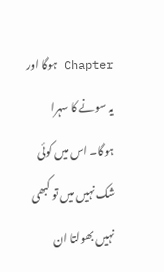Chapter ہوگا اور یہ سونے کا سہرا ہوگا۔ اس میں کوئی شک نہیں میں تو کبھی نہیں بھولتا ان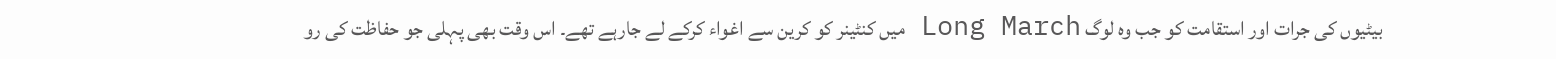بیٹیوں کی جرات اور استقامت کو جب وہ لوگ Long March میں کنٹینر کو کرین سے اغواء کرکے لے جارہے تھے۔ اس وقت بھی پہلی جو حفاظت کی رو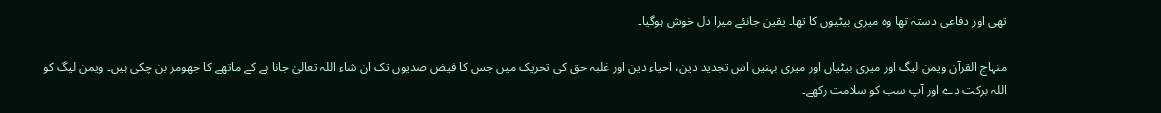تھی اور دفاعی دستہ تھا وہ میری بیٹیوں کا تھا۔ یقین جانئے میرا دل خوش ہوگیا۔

منہاج القرآن ویمن لیگ اور میری بیٹیاں اور میری بہنیں اس تجدید دین، احیاء دین اور غلبہ حق کی تحریک میں جس کا فیض صدیوں تک ان شاء اللہ تعالیٰ جانا ہے کے ماتھے کا جھومر بن چکی ہیں۔ ویمن لیگ کو اللہ برکت دے اور آپ سب کو سلامت رکھے۔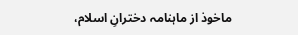ماخوذ از ماہنامہ دخترانِ اسلام،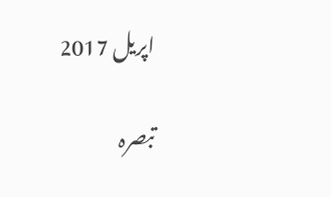اپریل 2017

تبصرہ